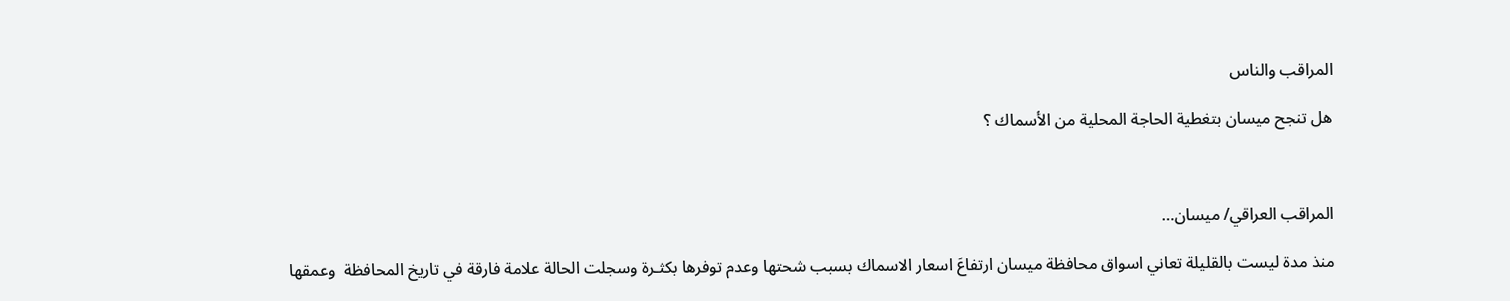المراقب والناس

هل تنجح ميسان بتغطية الحاجة المحلية من الأسماك ؟



المراقب العراقي/ ميسان…

منذ مدة ليست بالقليلة تعاني اسواق محافظة ميسان ارتفاعَ اسعار الاسماك بسبب شحتها وعدم توفرها بكثـرة وسجلت الحالة علامة فارقة في تاريخ المحافظة  وعمقها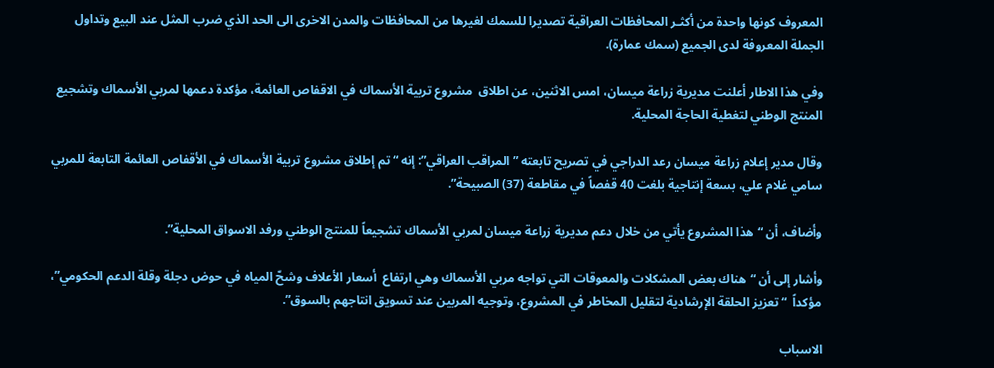المعروف كونها واحدة من أكثـر المحافظات العراقية تصديرا للسمك لغيرها من المحافظات والمدن الاخرى الى الحد الذي ضرب المثل عند البيع وتداول الجملة المعروفة لدى الجميع (سمك عمارة).

وفي هذا الاطار أعلنت مديرية زراعة ميسان، امس الاثنين، عن اطلاق  مشروع تربية الأسماك في الاقفاص العائمة، مؤكدة دعمها لمربي الأسماك وتشجيع المنتج الوطني لتغطية الحاجة المحلية.

وقال مدير إعلام زراعة ميسان رعد الدراجي في تصريح تابعته ” المراقب العراقي”: إنه “تم إطلاق مشروع تربية الأسماك في الأقفاص العائمة التابعة للمربي سامي غلام علي، بسعة إنتاجية بلغت 40 قفصاً في مقاطعة (37) الصبيحة”.

وأضاف، أن “هذا المشروع يأتي من خلال دعم مديرية زراعة ميسان لمربي الأسماك تشجيعاً للمنتج الوطني ورفد الاسواق المحلية”.

وأشار إلى أن “هناك بعض المشكلات والمعوقات التي تواجه مربي الأسماك وهي ارتفاع  أسعار الأعلاف وشحّ المياه في حوض دجلة وقلة الدعم الحكومي”، مؤكداً  “تعزيز الحلقة الإرشادية لتقليل المخاطر في المشروع، وتوجيه المربين عند تسويق انتاجهم بالسوق”.

الاسباب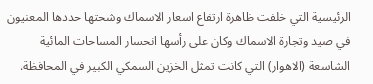الرئيسية التي خلفت ظاهرة ارتفاع اسعار الاسماك وشحتها حددها المعنيون في صيد وتجارة الاسماك وكان على رأسها انحسار المساحات المائية الشاسعة (الاهوار) التي كانت تمثل الخزين السمكي الكبير في المحافظة.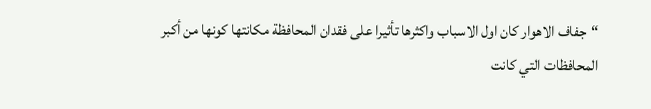“جفاف الاهوار كان اول الاسباب واكثرها تأثيرا على فقدان المحافظة مكانتها كونها من أكبر المحافظات التي كانت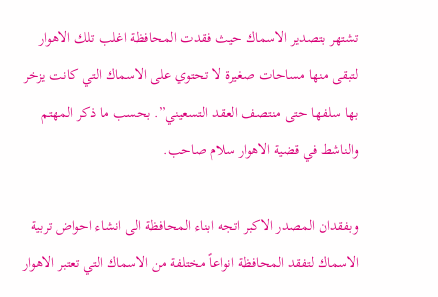تشتهر بتصدير الاسماك حيث فقدت المحافظة اغلب تلك الاهوار لتبقى منها مساحات صغيرة لا تحتوي على الاسماك التي كانت يزخر بها سلفها حتى منتصف العقد التسعيني”. بحسب ما ذكر المهتم والناشط في قضية الاهوار سلام صاحب.

وبفقدان المصدر الاكبر اتجه ابناء المحافظة الى انشاء احواض تربية الاسماك لتفقد المحافظة انواعاً مختلفة من الاسماك التي تعتبر الاهوار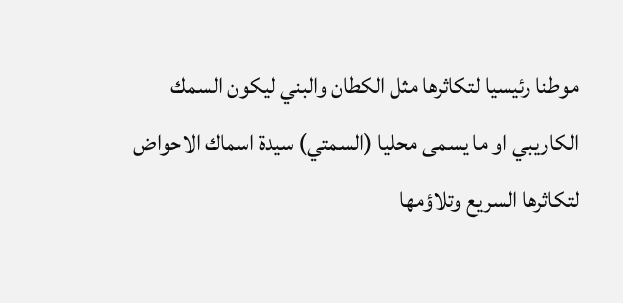موطنا رئيسيا لتكاثرها مثل الكطان والبني ليكون السمك الكاريبي او ما يسمى محليا (السمتي) سيدة اسماك الاحواض لتكاثرها السريع وتلاؤمها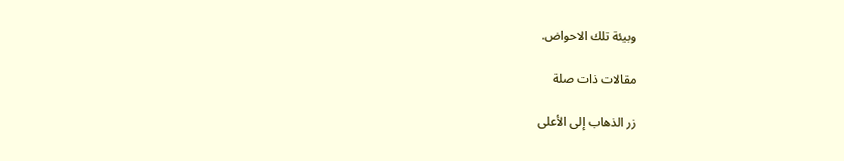وبيئة تلك الاحواض.

مقالات ذات صلة

زر الذهاب إلى الأعلى